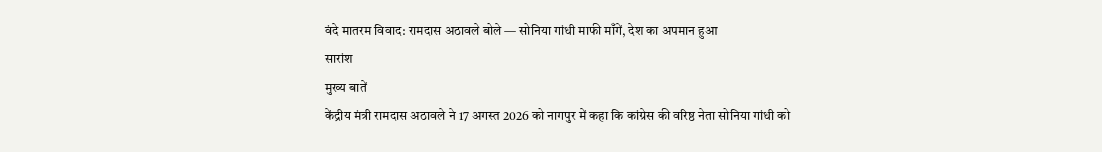वंदे मातरम विवाद: रामदास अठावले बोले — सोनिया गांधी माफी माँगें, देश का अपमान हुआ
सारांश
मुख्य बातें
केंद्रीय मंत्री रामदास अठावले ने 17 अगस्त 2026 को नागपुर में कहा कि कांग्रेस की वरिष्ठ नेता सोनिया गांधी को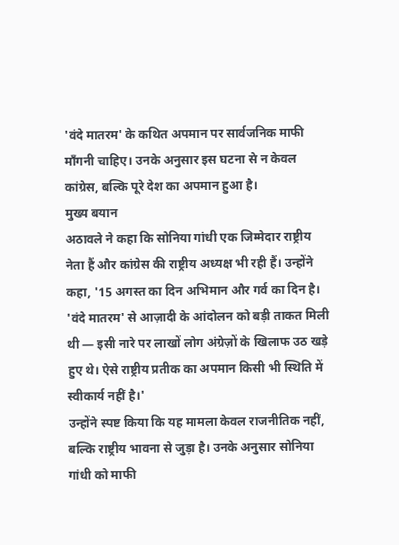'वंदे मातरम' के कथित अपमान पर सार्वजनिक माफी माँगनी चाहिए। उनके अनुसार इस घटना से न केवल कांग्रेस, बल्कि पूरे देश का अपमान हुआ है।
मुख्य बयान
अठावले ने कहा कि सोनिया गांधी एक जिम्मेदार राष्ट्रीय नेता हैं और कांग्रेस की राष्ट्रीय अध्यक्ष भी रही हैं। उन्होंने कहा, '15 अगस्त का दिन अभिमान और गर्व का दिन है। 'वंदे मातरम' से आज़ादी के आंदोलन को बड़ी ताकत मिली थी — इसी नारे पर लाखों लोग अंग्रेज़ों के खिलाफ उठ खड़े हुए थे। ऐसे राष्ट्रीय प्रतीक का अपमान किसी भी स्थिति में स्वीकार्य नहीं है।'
उन्होंने स्पष्ट किया कि यह मामला केवल राजनीतिक नहीं, बल्कि राष्ट्रीय भावना से जुड़ा है। उनके अनुसार सोनिया गांधी को माफी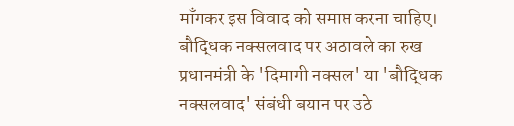माँगकर इस विवाद को समाप्त करना चाहिए।
बौद्धिक नक्सलवाद पर अठावले का रुख
प्रधानमंत्री के 'दिमागी नक्सल' या 'बौद्धिक नक्सलवाद' संबंधी बयान पर उठे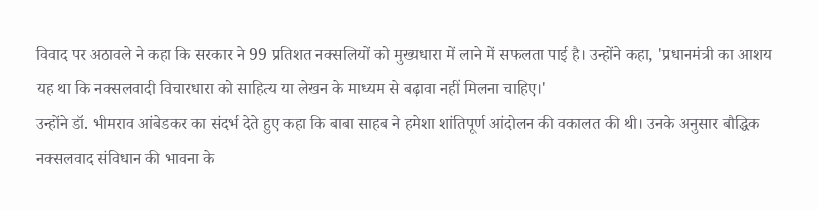विवाद पर अठावले ने कहा कि सरकार ने 99 प्रतिशत नक्सलियों को मुख्यधारा में लाने में सफलता पाई है। उन्होंने कहा, 'प्रधानमंत्री का आशय यह था कि नक्सलवादी विचारधारा को साहित्य या लेखन के माध्यम से बढ़ावा नहीं मिलना चाहिए।'
उन्होंने डॉ. भीमराव आंबेडकर का संदर्भ देते हुए कहा कि बाबा साहब ने हमेशा शांतिपूर्ण आंदोलन की वकालत की थी। उनके अनुसार बौद्धिक नक्सलवाद संविधान की भावना के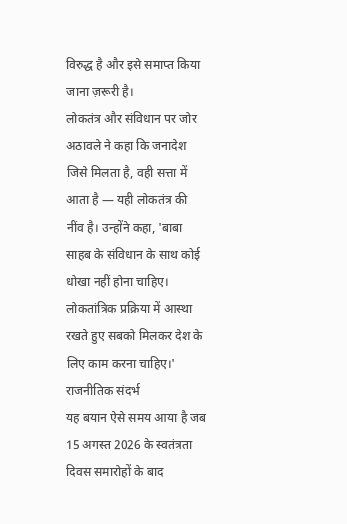विरुद्ध है और इसे समाप्त किया जाना ज़रूरी है।
लोकतंत्र और संविधान पर जोर
अठावले ने कहा कि जनादेश जिसे मिलता है, वही सत्ता में आता है — यही लोकतंत्र की नींव है। उन्होंने कहा, 'बाबा साहब के संविधान के साथ कोई धोखा नहीं होना चाहिए। लोकतांत्रिक प्रक्रिया में आस्था रखते हुए सबको मिलकर देश के लिए काम करना चाहिए।'
राजनीतिक संदर्भ
यह बयान ऐसे समय आया है जब 15 अगस्त 2026 के स्वतंत्रता दिवस समारोहों के बाद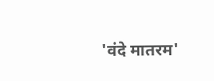'वंदे मातरम'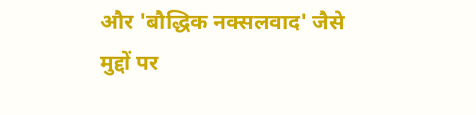और 'बौद्धिक नक्सलवाद' जैसे मुद्दों पर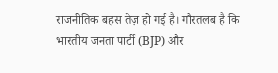राजनीतिक बहस तेज़ हो गई है। गौरतलब है कि भारतीय जनता पार्टी (BJP) और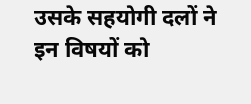उसके सहयोगी दलों ने इन विषयों को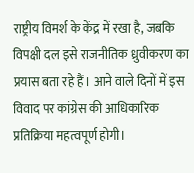राष्ट्रीय विमर्श के केंद्र में रखा है, जबकि विपक्षी दल इसे राजनीतिक ध्रुवीकरण का प्रयास बता रहे हैं। आने वाले दिनों में इस विवाद पर कांग्रेस की आधिकारिक प्रतिक्रिया महत्वपूर्ण होगी।